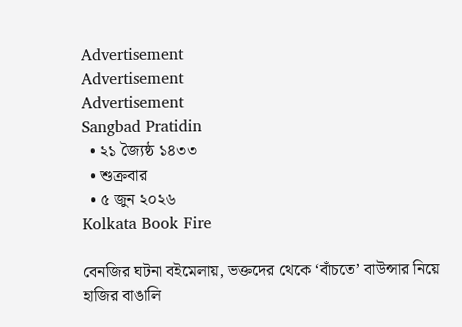Advertisement
Advertisement
Advertisement
Sangbad Pratidin
  • ২১ জ্যৈষ্ঠ ১৪৩৩
  • শুক্রবার
  • ৫ জুন ২০২৬
Kolkata Book Fire

বেনজির ঘটনা বইমেলায়, ভক্তদের থেকে ‘বাঁচতে’ বাউন্সার নিয়ে হাজির বাঙালি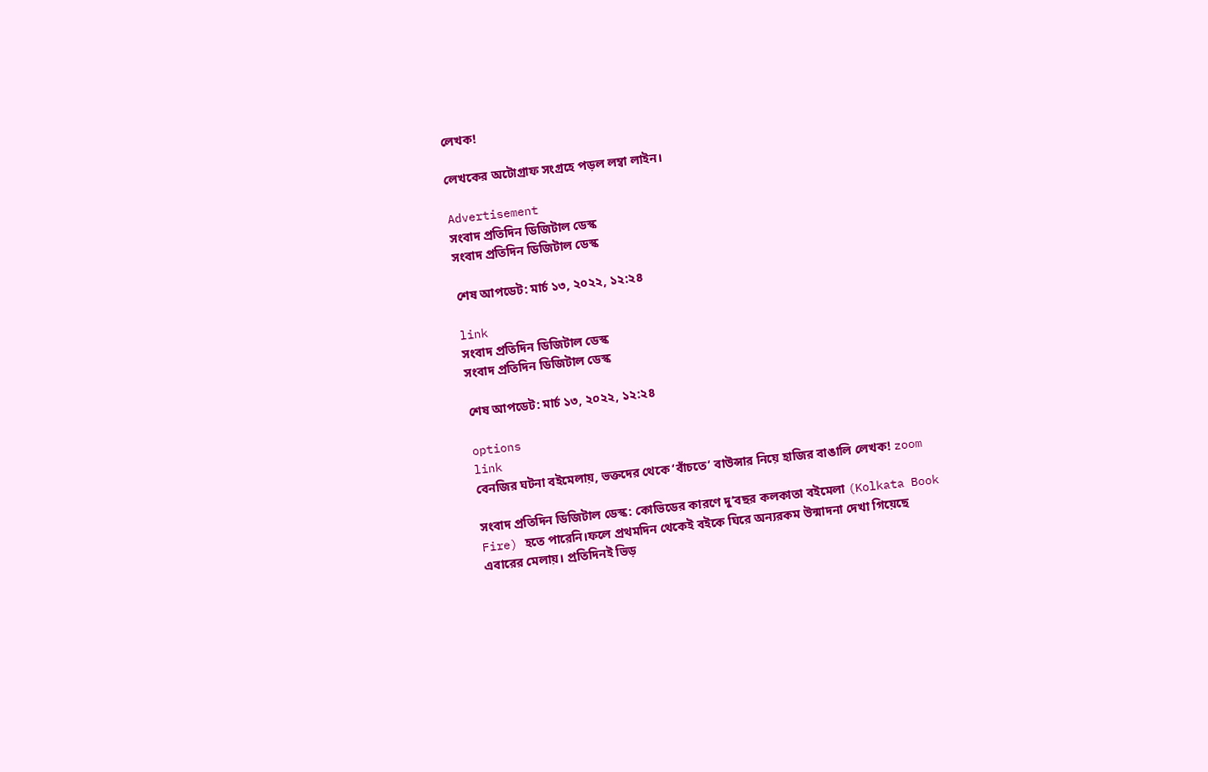লেখক!

লেখকের অটোগ্রাফ সংগ্রহে পড়ল লম্বা লাইন।

Advertisement
সংবাদ প্রতিদিন ডিজিটাল ডেস্ক
সংবাদ প্রতিদিন ডিজিটাল ডেস্ক

শেষ আপডেট: মার্চ ১৩, ২০২২, ১২:২৪

link
সংবাদ প্রতিদিন ডিজিটাল ডেস্ক
সংবাদ প্রতিদিন ডিজিটাল ডেস্ক

শেষ আপডেট: মার্চ ১৩, ২০২২, ১২:২৪

options
link
বেনজির ঘটনা বইমেলায়, ভক্তদের থেকে ‘বাঁচতে’ বাউন্সার নিয়ে হাজির বাঙালি লেখক! zoom

সংবাদ প্রতিদিন ডিজিটাল ডেস্ক: কোভিডের কারণে দু’বছর কলকাতা বইমেলা (Kolkata Book Fire) হতে পারেনি।ফলে প্রথমদিন থেকেই বইকে ঘিরে অন্যরকম উন্মাদনা দেখা গিয়েছে এবারের মেলায়। প্রতিদিনই ভিড়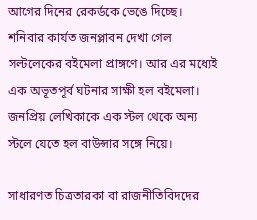আগের দিনের রেকর্ডকে ভেঙে দিচ্ছে। শনিবার কার্যত জনপ্লাবন দেখা গেল সল্টলেকের বইমেলা প্রাঙ্গণে। আর এর মধ্যেই এক অভূতপূর্ব ঘটনার সাক্ষী হল বইমেলা। জনপ্রিয় লেখিকাকে এক স্টল থেকে অন্য স্টলে যেতে হল বাউন্সার সঙ্গে নিয়ে।

সাধারণত চিত্রতারকা বা রাজনীতিবিদদের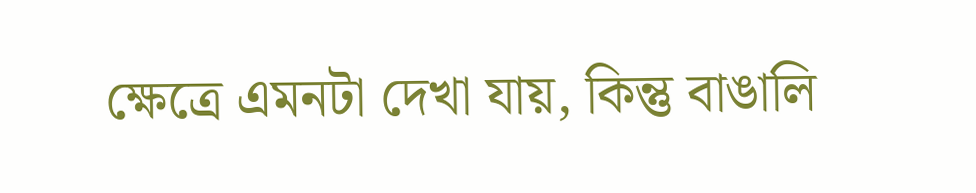ক্ষেত্রে এমনটা দেখা যায়, কিন্তু বাঙালি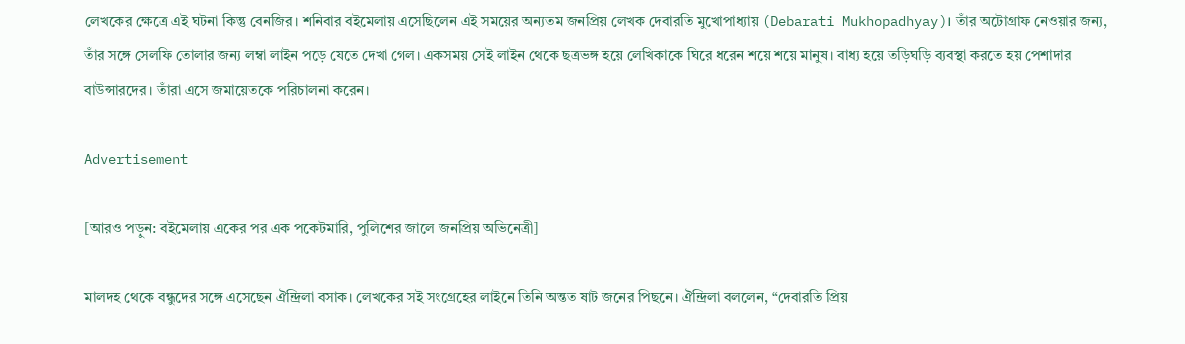লেখকের ক্ষেত্রে এই ঘটনা কিন্তু বেনজির। শনিবার বইমেলায় এসেছিলেন এই সময়ের অন্যতম জনপ্রিয় লেখক দেবারতি মুখোপাধ্যায় (Debarati Mukhopadhyay)। তাঁর অটোগ্রাফ নেওয়ার জন্য, তাঁর সঙ্গে সেলফি তোলার জন্য লম্বা লাইন পড়ে যেতে দেখা গেল। একসময় সেই লাইন থেকে ছত্রভঙ্গ হয়ে লেখিকাকে ঘিরে ধরেন শয়ে শয়ে মানুষ। বাধ্য হয়ে তড়িঘড়ি ব্যবস্থা করতে হয় পেশাদার বাউন্সারদের। তাঁরা এসে জমায়েতকে পরিচালনা করেন।

Advertisement

[আরও পড়ুন: বইমেলায় একের পর এক পকেটমারি, পুলিশের জালে জনপ্রিয় অভিনেত্রী]

মালদহ থেকে বন্ধুদের সঙ্গে এসেছেন ঐন্দ্রিলা বসাক। লেখকের সই সংগ্রেহের লাইনে তিনি অন্তত ষাট জনের পিছনে। ঐন্দ্রিলা বললেন, “দেবারতি প্রিয়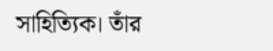সাহিত্যিক। তাঁর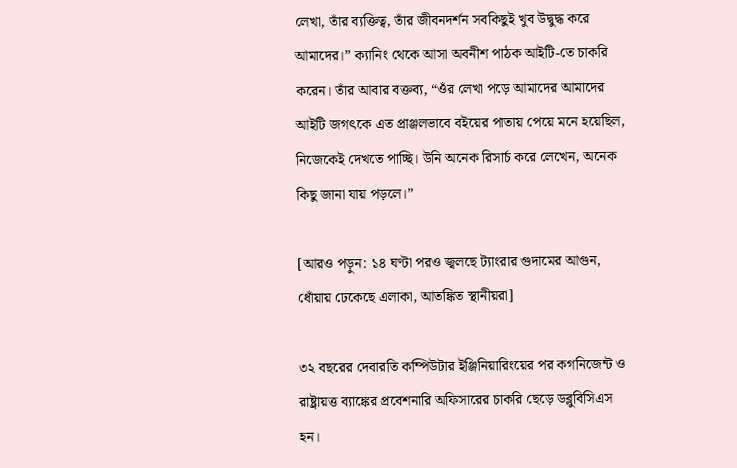লেখা, তাঁর ব্যক্তিত্ব, তাঁর জীবনদর্শন সবকিছুই খুব উদ্বুদ্ধ করে আমাদের।” ক্যানিং থেকে আসা অবনীশ পাঠক আইটি-তে চাকরি করেন। তাঁর আবার বক্তব্য, “ওঁর লেখা পড়ে আমাদের আমাদের আইটি জগৎকে এত প্রাঞ্জলভাবে বইয়ের পাতায় পেয়ে মনে হয়েছিল, নিজেকেই দেখতে পাচ্ছি। উনি অনেক রিসার্চ করে লেখেন, অনেক কিছু জানা যায় পড়লে।”

[আরও পড়ুন: ১৪ ঘণ্টা পরও জ্বলছে ট্যাংরার গুদামের আগুন, ধোঁয়ায় ঢেকেছে এলাকা, আতঙ্কিত স্থানীয়রা]

৩২ বছরের দেবারতি কম্পিউটার ইঞ্জিনিয়ারিংয়ের পর কগনিজেন্ট ও রাষ্ট্রায়ত্ত ব্যাঙ্কের প্রবেশনারি অফিসারের চাকরি ছেড়ে ডব্লুবিসিএস হন।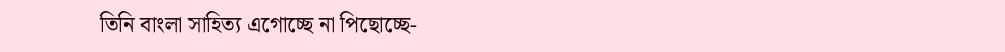তিনি বাংলা সাহিত্য এগোচ্ছে না পিছোচ্ছে-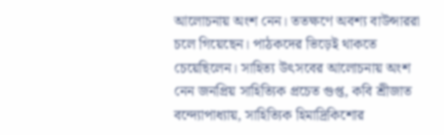আলোচনায় অংশ নেন। ততক্ষণে অবশ্য বাউন্সাররা চলে গিয়েছেন। পাঠকদের ভিড়েই থাকতে চেয়েছিলেন। সাহিত্য উৎসবের আলোচনায় অংশ নেন জনপ্রিয় সাহিত্যিক প্রচেত গুপ্ত, কবি শ্রীজাত বন্দ্যোপাধ্যায়, সাহিত্যিক হিমাদ্রিকিশোর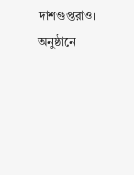দাশগুপ্তরাও। অনুষ্ঠানে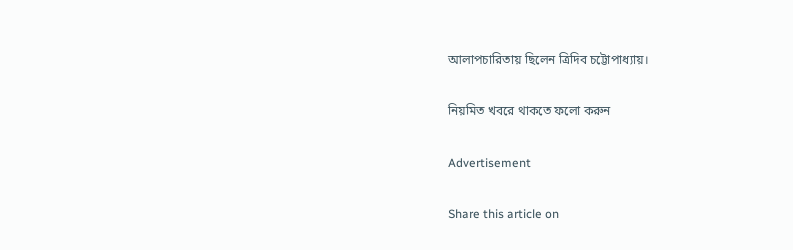আলাপচারিতায় ছিলেন ত্রিদিব চট্টোপাধ্যায়।

নিয়মিত খবরে থাকতে ফলো করুন

Advertisement

Share this article on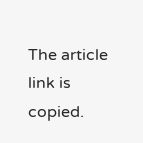The article link is copied.